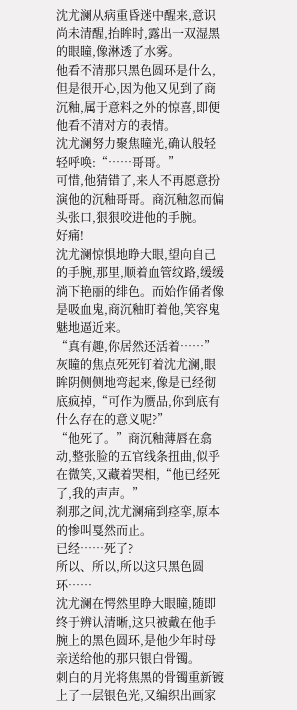沈尤澜从病重昏迷中醒来,意识尚未清醒,抬眸时,露出一双湿黑的眼瞳,像淋透了水雾。
他看不清那只黑色圆环是什么,但是很开心,因为他又见到了商沉釉,属于意料之外的惊喜,即便他看不清对方的表情。
沈尤澜努力聚焦瞳光,确认般轻轻呼唤:“……哥哥。”
可惜,他猜错了,来人不再愿意扮演他的沉釉哥哥。商沉釉忽而偏头张口,狠狠咬进他的手腕。
好痛!
沈尤澜惊惧地睁大眼,望向自己的手腕,那里,顺着血管纹路,缓缓淌下艳丽的绯色。而始作俑者像是吸血鬼,商沉釉盯着他,笑容鬼魅地逼近来。
“真有趣,你居然还活着……”灰瞳的焦点死死钉着沈尤澜,眼眸阴侧侧地弯起来,像是已经彻底疯掉,“可作为赝品,你到底有什么存在的意义呢?”
“他死了。”商沉釉薄唇在翕动,整张脸的五官线条扭曲,似乎在微笑,又藏着哭相,“他已经死了,我的声声。”
刹那之间,沈尤澜痛到痉挛,原本的惨叫戛然而止。
已经……死了?
所以、所以,所以这只黑色圆环……
沈尤澜在愕然里睁大眼瞳,随即终于辨认清晰,这只被戴在他手腕上的黑色圆环,是他少年时母亲送给他的那只银白骨镯。
刺白的月光将焦黑的骨镯重新镀上了一层银色光,又编织出画家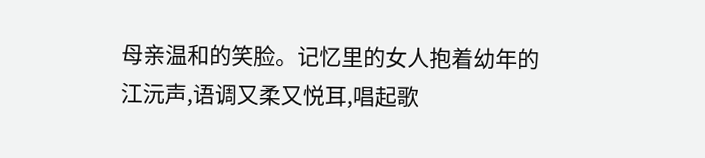母亲温和的笑脸。记忆里的女人抱着幼年的江沅声,语调又柔又悦耳,唱起歌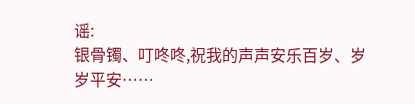谣:
银骨镯、叮咚咚,祝我的声声安乐百岁、岁岁平安……